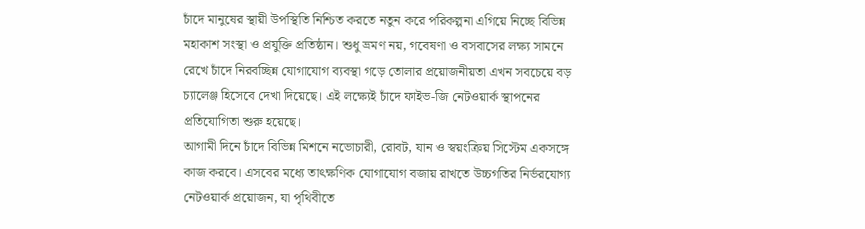চাঁদে মানুষের স্থায়ী উপস্থিতি নিশ্চিত করতে নতুন করে পরিকল্পনা এগিয়ে নিচ্ছে বিভিন্ন মহাকাশ সংস্থা ও প্রযুক্তি প্রতিষ্ঠান। শুধু ভ্রমণ নয়, গবেষণা ও বসবাসের লক্ষ্য সামনে রেখে চাঁদে নিরবচ্ছিন্ন যোগাযোগ ব্যবস্থা গড়ে তোলার প্রয়োজনীয়তা এখন সবচেয়ে বড় চ্যালেঞ্জ হিসেবে দেখা দিয়েছে। এই লক্ষ্যেই চাঁদে ফাইভ-জি নেটওয়ার্ক স্থাপনের প্রতিযোগিতা শুরু হয়েছে।
আগামী দিনে চাঁদে বিভিন্ন মিশনে নভোচারী, রোবট, যান ও স্বয়ংক্রিয় সিস্টেম একসঙ্গে কাজ করবে। এসবের মধ্যে তাৎক্ষণিক যোগাযোগ বজায় রাখতে উচ্চগতির নির্ভরযোগ্য নেটওয়ার্ক প্রয়োজন, যা পৃথিবীতে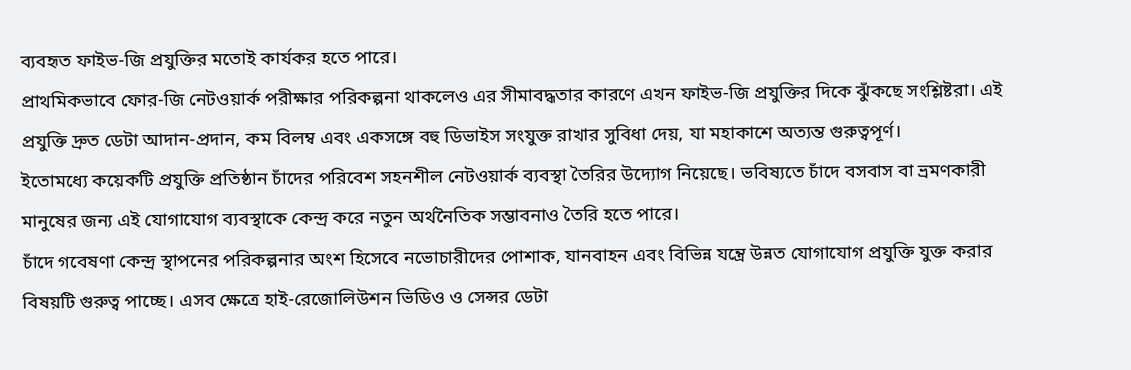ব্যবহৃত ফাইভ-জি প্রযুক্তির মতোই কার্যকর হতে পারে।
প্রাথমিকভাবে ফোর-জি নেটওয়ার্ক পরীক্ষার পরিকল্পনা থাকলেও এর সীমাবদ্ধতার কারণে এখন ফাইভ-জি প্রযুক্তির দিকে ঝুঁকছে সংশ্লিষ্টরা। এই প্রযুক্তি দ্রুত ডেটা আদান-প্রদান, কম বিলম্ব এবং একসঙ্গে বহু ডিভাইস সংযুক্ত রাখার সুবিধা দেয়, যা মহাকাশে অত্যন্ত গুরুত্বপূর্ণ।
ইতোমধ্যে কয়েকটি প্রযুক্তি প্রতিষ্ঠান চাঁদের পরিবেশ সহনশীল নেটওয়ার্ক ব্যবস্থা তৈরির উদ্যোগ নিয়েছে। ভবিষ্যতে চাঁদে বসবাস বা ভ্রমণকারী মানুষের জন্য এই যোগাযোগ ব্যবস্থাকে কেন্দ্র করে নতুন অর্থনৈতিক সম্ভাবনাও তৈরি হতে পারে।
চাঁদে গবেষণা কেন্দ্র স্থাপনের পরিকল্পনার অংশ হিসেবে নভোচারীদের পোশাক, যানবাহন এবং বিভিন্ন যন্ত্রে উন্নত যোগাযোগ প্রযুক্তি যুক্ত করার বিষয়টি গুরুত্ব পাচ্ছে। এসব ক্ষেত্রে হাই-রেজোলিউশন ভিডিও ও সেন্সর ডেটা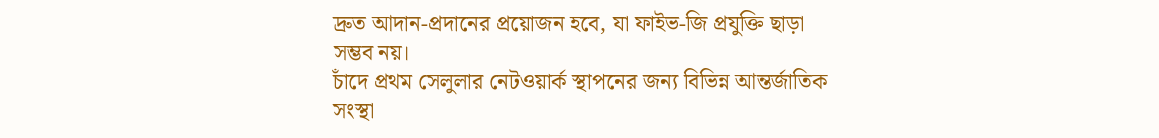দ্রুত আদান-প্রদানের প্রয়োজন হবে, যা ফাইভ-জি প্রযুক্তি ছাড়া সম্ভব নয়।
চাঁদে প্রথম সেলুলার নেটওয়ার্ক স্থাপনের জন্য বিভিন্ন আন্তর্জাতিক সংস্থা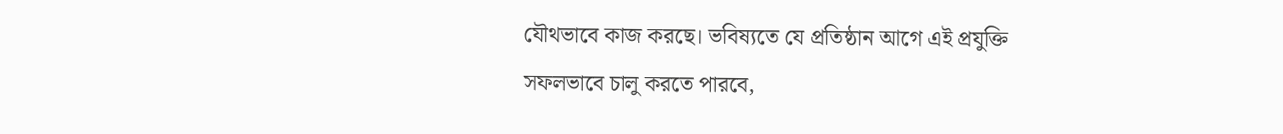যৌথভাবে কাজ করছে। ভবিষ্যতে যে প্রতিষ্ঠান আগে এই প্রযুক্তি সফলভাবে চালু করতে পারবে,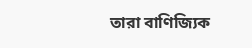তারা বাণিজ্যিক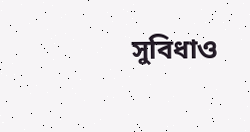সুবিধাও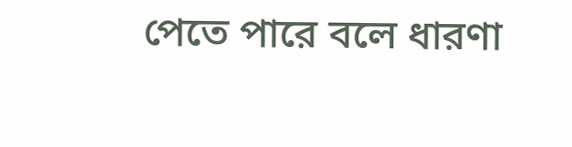পেতে পারে বলে ধারণা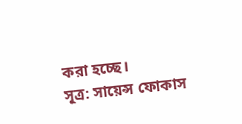করা হচ্ছে।
সূত্র: সায়েন্স ফোকাস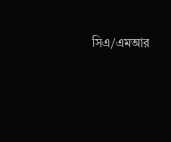সিএ/এমআর